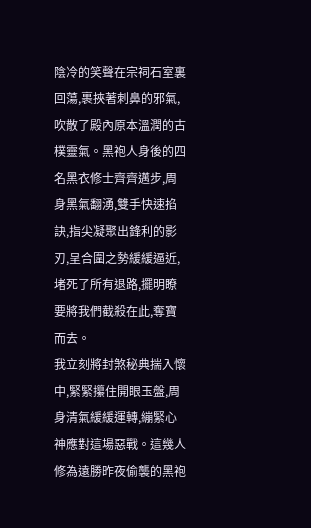陰冷的笑聲在宗祠石室裏回蕩,裹挾著刺鼻的邪氣,吹散了殿內原本溫潤的古樸靈氣。黑袍人身後的四名黑衣修士齊齊邁步,周身黑氣翻湧,雙手快速掐訣,指尖凝聚出鋒利的影刃,呈合圍之勢緩緩逼近,堵死了所有退路,擺明瞭要將我們截殺在此,奪寶而去。
我立刻將封煞秘典揣入懷中,緊緊攥住開眼玉盤,周身清氣緩緩運轉,繃緊心神應對這場惡戰。這幾人修為遠勝昨夜偷襲的黑袍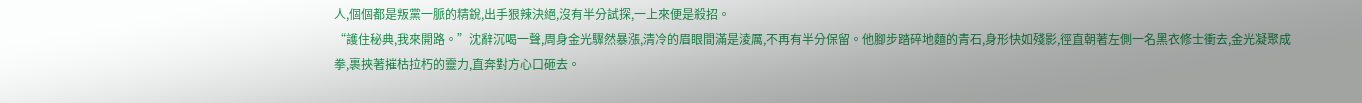人,個個都是叛黨一脈的精銳,出手狠辣決絕,沒有半分試探,一上來便是殺招。
“護住秘典,我來開路。”沈辭沉喝一聲,周身金光驟然暴漲,清冷的眉眼間滿是淩厲,不再有半分保留。他腳步踏碎地麵的青石,身形快如殘影,徑直朝著左側一名黑衣修士衝去,金光凝聚成拳,裹挾著摧枯拉朽的靈力,直奔對方心口砸去。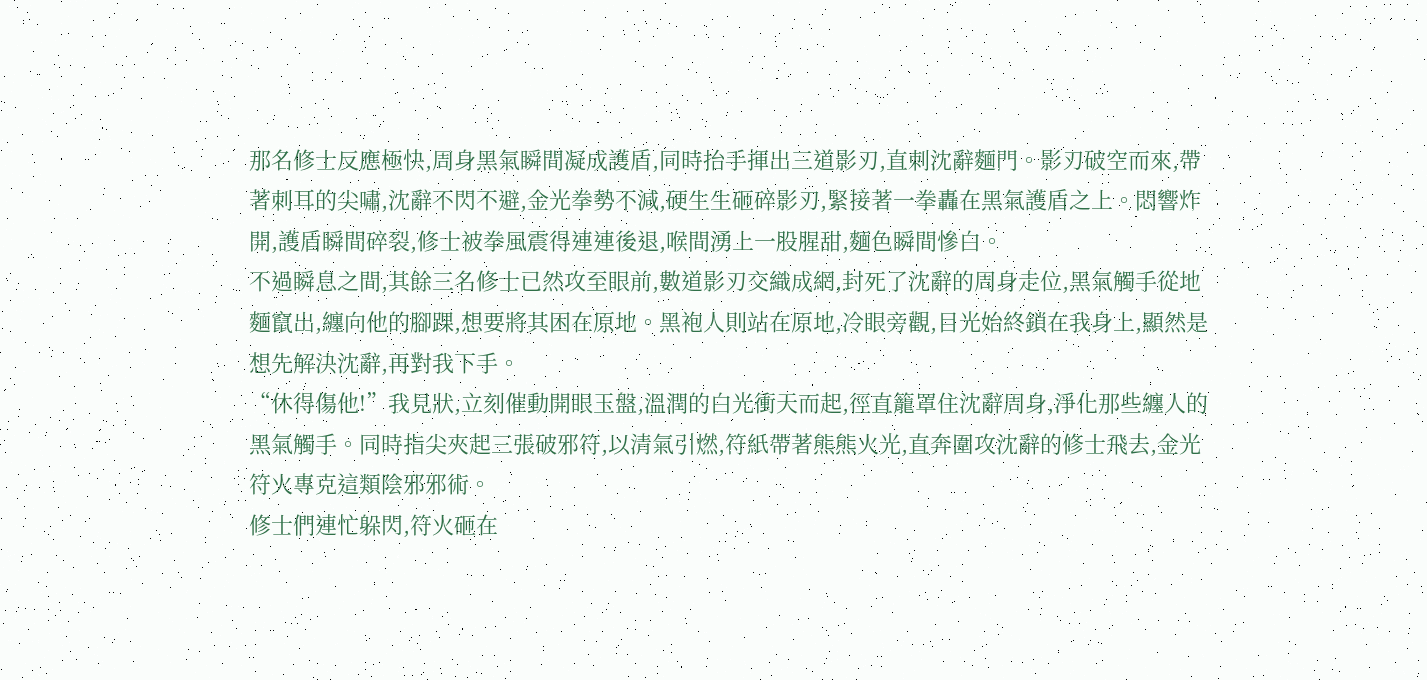那名修士反應極快,周身黑氣瞬間凝成護盾,同時抬手揮出三道影刃,直刺沈辭麵門。影刃破空而來,帶著刺耳的尖嘯,沈辭不閃不避,金光拳勢不減,硬生生砸碎影刃,緊接著一拳轟在黑氣護盾之上。悶響炸開,護盾瞬間碎裂,修士被拳風震得連連後退,喉間湧上一股腥甜,麵色瞬間慘白。
不過瞬息之間,其餘三名修士已然攻至眼前,數道影刃交織成網,封死了沈辭的周身走位,黑氣觸手從地麵竄出,纏向他的腳踝,想要將其困在原地。黑袍人則站在原地,冷眼旁觀,目光始終鎖在我身上,顯然是想先解決沈辭,再對我下手。
“休得傷他!”我見狀,立刻催動開眼玉盤,溫潤的白光衝天而起,徑直籠罩住沈辭周身,淨化那些纏人的黑氣觸手。同時指尖夾起三張破邪符,以清氣引燃,符紙帶著熊熊火光,直奔圍攻沈辭的修士飛去,金光符火專克這類陰邪邪術。
修士們連忙躲閃,符火砸在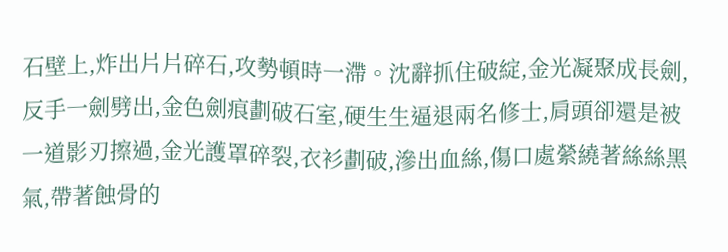石壁上,炸出片片碎石,攻勢頓時一滯。沈辭抓住破綻,金光凝聚成長劍,反手一劍劈出,金色劍痕劃破石室,硬生生逼退兩名修士,肩頭卻還是被一道影刃擦過,金光護罩碎裂,衣衫劃破,滲出血絲,傷口處縈繞著絲絲黑氣,帶著蝕骨的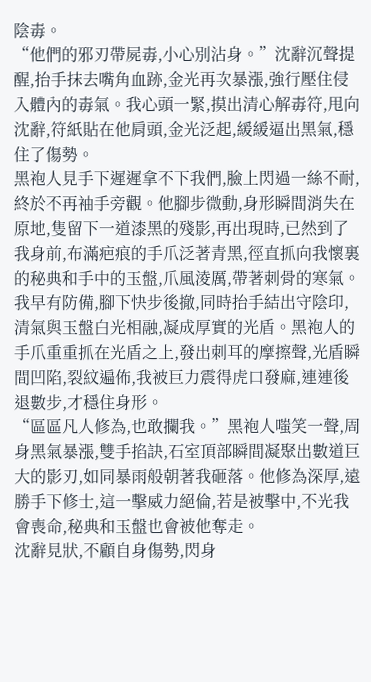陰毒。
“他們的邪刃帶屍毒,小心別沾身。”沈辭沉聲提醒,抬手抹去嘴角血跡,金光再次暴漲,強行壓住侵入體內的毒氣。我心頭一緊,摸出清心解毒符,甩向沈辭,符紙貼在他肩頭,金光泛起,緩緩逼出黑氣,穩住了傷勢。
黑袍人見手下遲遲拿不下我們,臉上閃過一絲不耐,終於不再袖手旁觀。他腳步微動,身形瞬間消失在原地,隻留下一道漆黑的殘影,再出現時,已然到了我身前,布滿疤痕的手爪泛著青黑,徑直抓向我懷裏的秘典和手中的玉盤,爪風淩厲,帶著刺骨的寒氣。
我早有防備,腳下快步後撤,同時抬手結出守陰印,清氣與玉盤白光相融,凝成厚實的光盾。黑袍人的手爪重重抓在光盾之上,發出刺耳的摩擦聲,光盾瞬間凹陷,裂紋遍佈,我被巨力震得虎口發麻,連連後退數步,才穩住身形。
“區區凡人修為,也敢攔我。”黑袍人嗤笑一聲,周身黑氣暴漲,雙手掐訣,石室頂部瞬間凝聚出數道巨大的影刃,如同暴雨般朝著我砸落。他修為深厚,遠勝手下修士,這一擊威力絕倫,若是被擊中,不光我會喪命,秘典和玉盤也會被他奪走。
沈辭見狀,不顧自身傷勢,閃身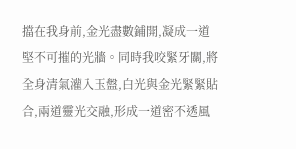擋在我身前,金光盡數鋪開,凝成一道堅不可摧的光牆。同時我咬緊牙關,將全身清氣灌入玉盤,白光與金光緊緊貼合,兩道靈光交融,形成一道密不透風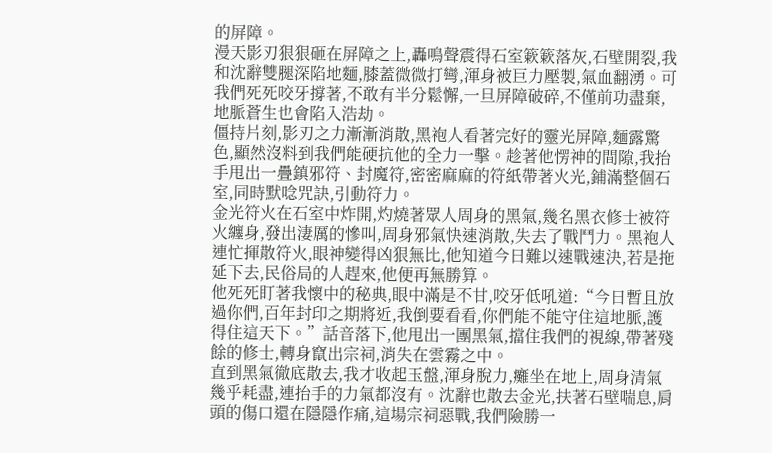的屏障。
漫天影刃狠狠砸在屏障之上,轟鳴聲震得石室簌簌落灰,石壁開裂,我和沈辭雙腿深陷地麵,膝蓋微微打彎,渾身被巨力壓製,氣血翻湧。可我們死死咬牙撐著,不敢有半分鬆懈,一旦屏障破碎,不僅前功盡棄,地脈蒼生也會陷入浩劫。
僵持片刻,影刃之力漸漸消散,黑袍人看著完好的靈光屏障,麵露驚色,顯然沒料到我們能硬抗他的全力一擊。趁著他愣神的間隙,我抬手甩出一疊鎮邪符、封魔符,密密麻麻的符紙帶著火光,鋪滿整個石室,同時默唸咒訣,引動符力。
金光符火在石室中炸開,灼燒著眾人周身的黑氣,幾名黑衣修士被符火纏身,發出淒厲的慘叫,周身邪氣快速消散,失去了戰鬥力。黑袍人連忙揮散符火,眼神變得凶狠無比,他知道今日難以速戰速決,若是拖延下去,民俗局的人趕來,他便再無勝算。
他死死盯著我懷中的秘典,眼中滿是不甘,咬牙低吼道:“今日暫且放過你們,百年封印之期將近,我倒要看看,你們能不能守住這地脈,護得住這天下。”話音落下,他甩出一團黑氣,擋住我們的視線,帶著殘餘的修士,轉身竄出宗祠,消失在雲霧之中。
直到黑氣徹底散去,我才收起玉盤,渾身脫力,癱坐在地上,周身清氣幾乎耗盡,連抬手的力氣都沒有。沈辭也散去金光,扶著石壁喘息,肩頭的傷口還在隱隱作痛,這場宗祠惡戰,我們險勝一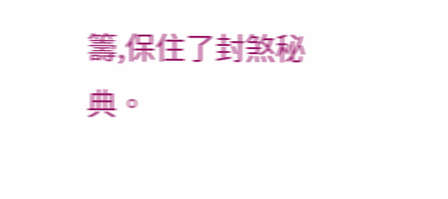籌,保住了封煞秘典。